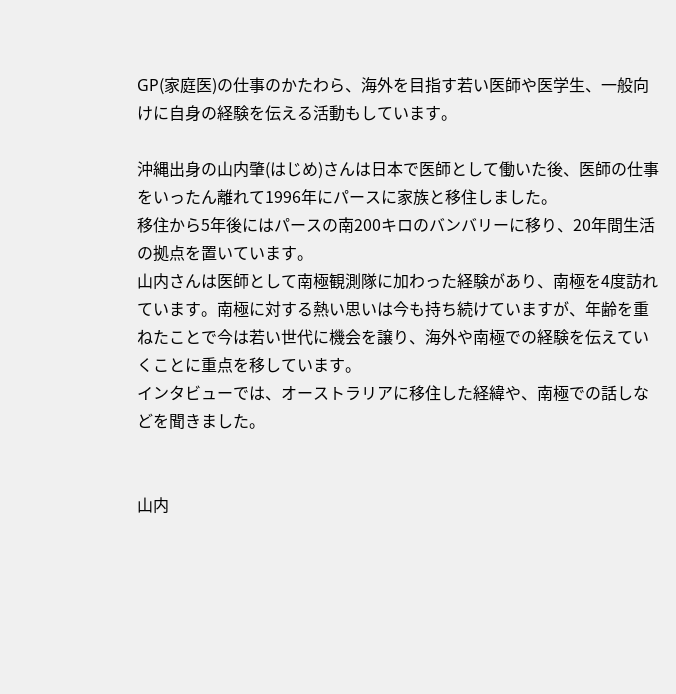GP(家庭医)の仕事のかたわら、海外を目指す若い医師や医学生、一般向けに自身の経験を伝える活動もしています。

沖縄出身の山内肇(はじめ)さんは日本で医師として働いた後、医師の仕事をいったん離れて1996年にパースに家族と移住しました。
移住から5年後にはパースの南200キロのバンバリーに移り、20年間生活の拠点を置いています。
山内さんは医師として南極観測隊に加わった経験があり、南極を4度訪れています。南極に対する熱い思いは今も持ち続けていますが、年齢を重ねたことで今は若い世代に機会を譲り、海外や南極での経験を伝えていくことに重点を移しています。
インタビューでは、オーストラリアに移住した経緯や、南極での話しなどを聞きました。


山内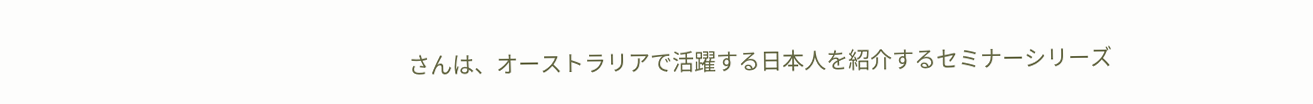さんは、オーストラリアで活躍する日本人を紹介するセミナーシリーズ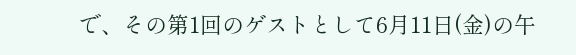で、その第1回のゲストとして6月11日(金)の午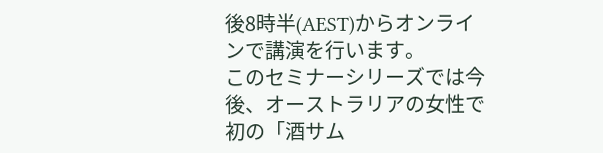後8時半(AEST)からオンラインで講演を行います。
このセミナーシリーズでは今後、オーストラリアの女性で初の「酒サム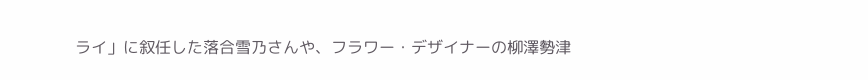ライ」に叙任した落合雪乃さんや、フラワー・デザイナーの柳澤勢津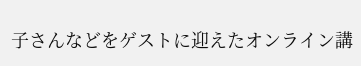子さんなどをゲストに迎えたオンライン講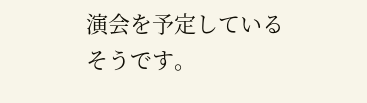演会を予定しているそうです。